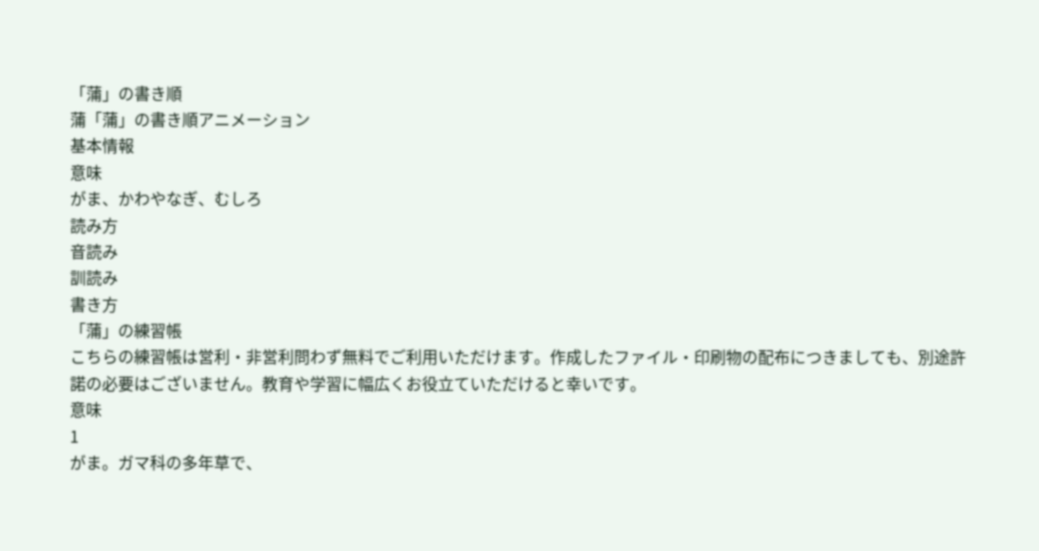「蒲」の書き順
蒲「蒲」の書き順アニメーション
基本情報
意味
がま、かわやなぎ、むしろ
読み方
音読み
訓読み
書き方
「蒲」の練習帳
こちらの練習帳は営利・非営利問わず無料でご利用いただけます。作成したファイル・印刷物の配布につきましても、別途許諾の必要はございません。教育や学習に幅広くお役立ていただけると幸いです。
意味
1
がま。ガマ科の多年草で、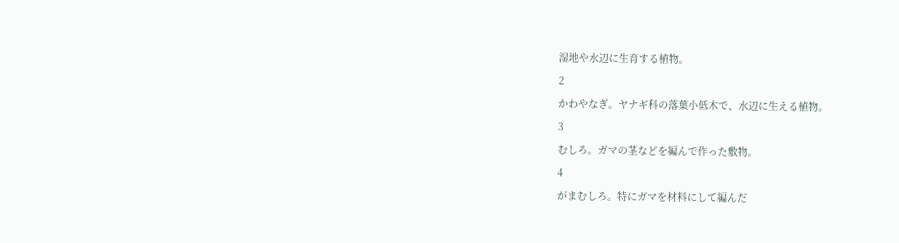湿地や水辺に生育する植物。
2
かわやなぎ。ヤナギ科の落葉小低木で、水辺に生える植物。
3
むしろ。ガマの茎などを編んで作った敷物。
4
がまむしろ。特にガマを材料にして編んだ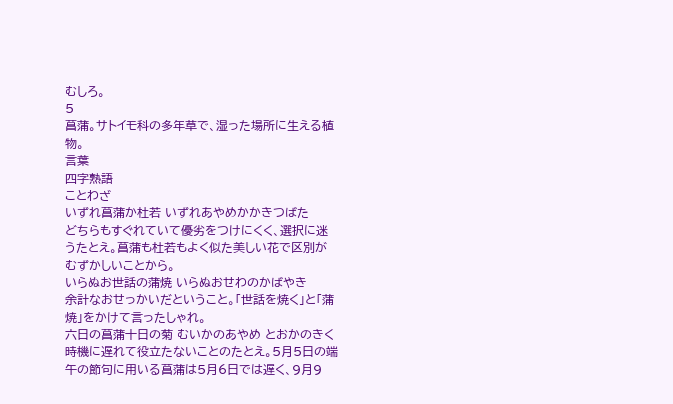むしろ。
5
菖蒲。サトイモ科の多年草で、湿った場所に生える植物。
言葉
四字熟語
ことわざ
いずれ菖蒲か杜若 いずれあやめかかきつばた
どちらもすぐれていて優劣をつけにくく、選択に迷うたとえ。菖蒲も杜若もよく似た美しい花で区別がむずかしいことから。
いらぬお世話の蒲焼 いらぬおせわのかばやき
余計なおせっかいだということ。「世話を焼く」と「蒲焼」をかけて言ったしゃれ。
六日の菖蒲十日の菊 むいかのあやめ とおかのきく
時機に遅れて役立たないことのたとえ。5月5日の端午の節句に用いる菖蒲は5月6日では遅く、9月9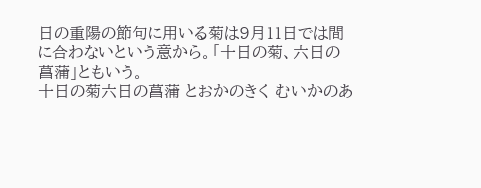日の重陽の節句に用いる菊は9月11日では間に合わないという意から。「十日の菊、六日の菖蒲」ともいう。
十日の菊六日の菖蒲 とおかのきく むいかのあ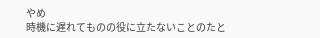やめ
時機に遅れてものの役に立たないことのたと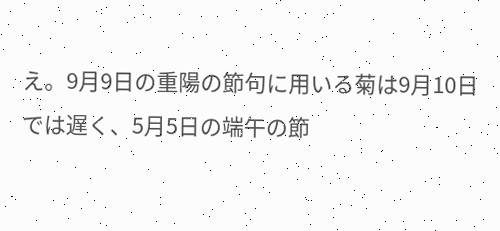え。9月9日の重陽の節句に用いる菊は9月10日では遅く、5月5日の端午の節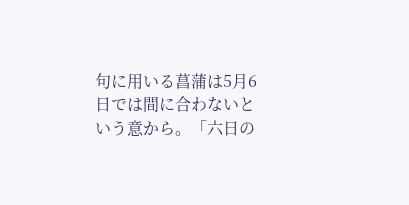句に用いる菖蒲は5月6日では間に合わないという意から。「六日の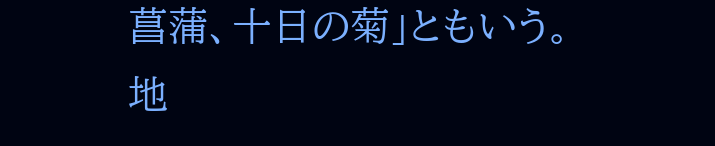菖蒲、十日の菊」ともいう。
地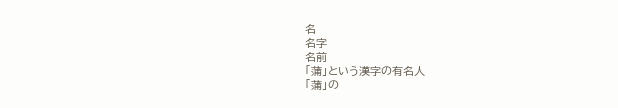名
名字
名前
「蒲」という漢字の有名人
「蒲」の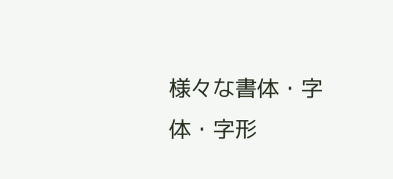様々な書体・字体・字形